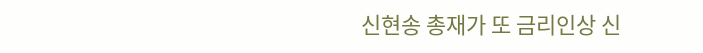신현송 총재가 또 금리인상 신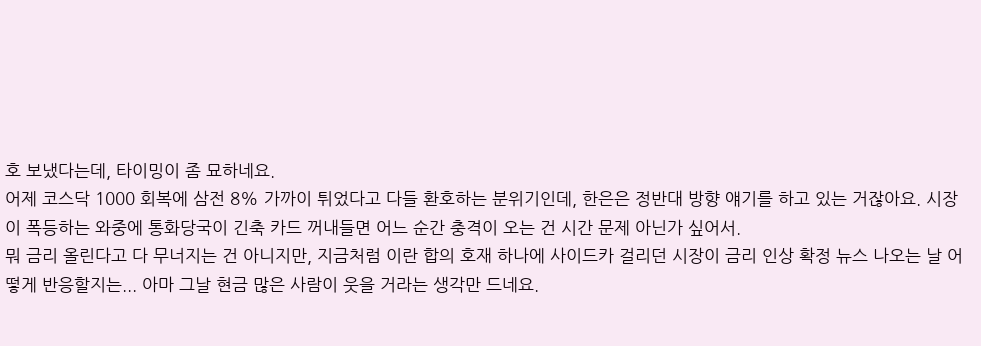호 보냈다는데, 타이밍이 좀 묘하네요.
어제 코스닥 1000 회복에 삼전 8% 가까이 튀었다고 다들 환호하는 분위기인데, 한은은 정반대 방향 얘기를 하고 있는 거잖아요. 시장이 폭등하는 와중에 통화당국이 긴축 카드 꺼내들면 어느 순간 충격이 오는 건 시간 문제 아닌가 싶어서.
뭐 금리 올린다고 다 무너지는 건 아니지만, 지금처럼 이란 합의 호재 하나에 사이드카 걸리던 시장이 금리 인상 확정 뉴스 나오는 날 어떻게 반응할지는... 아마 그날 현금 많은 사람이 웃을 거라는 생각만 드네요.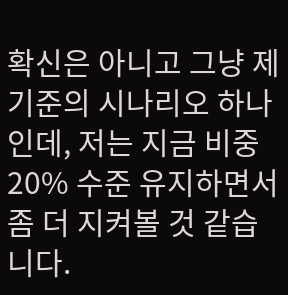확신은 아니고 그냥 제 기준의 시나리오 하나인데, 저는 지금 비중 20% 수준 유지하면서 좀 더 지켜볼 것 같습니다.